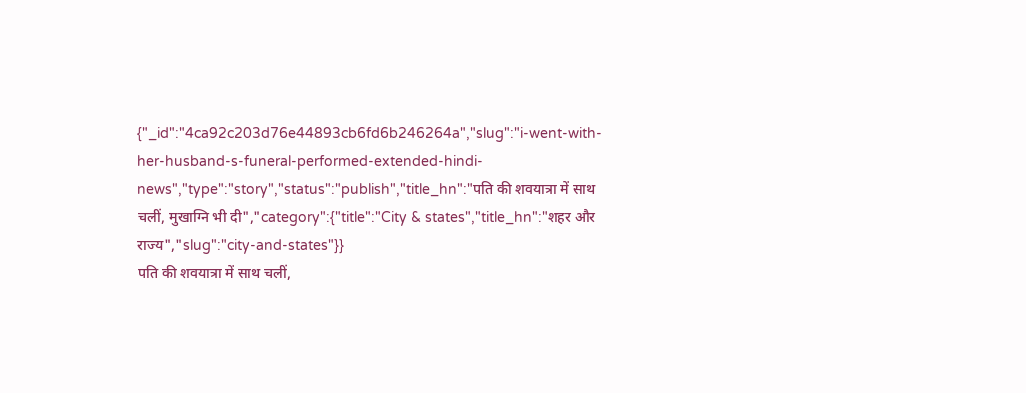{"_id":"4ca92c203d76e44893cb6fd6b246264a","slug":"i-went-with-her-husband-s-funeral-performed-extended-hindi-news","type":"story","status":"publish","title_hn":"पति की शवयात्रा में साथ चलीं, मुखाग्नि भी दी","category":{"title":"City & states","title_hn":"शहर और राज्य","slug":"city-and-states"}}
पति की शवयात्रा में साथ चलीं,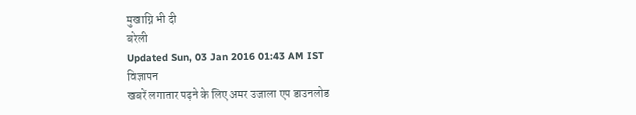मुखाग्नि भी दी
बरेली
Updated Sun, 03 Jan 2016 01:43 AM IST
विज्ञापन
खबरें लगातार पढ़ने के लिए अमर उजाला एप डाउनलोड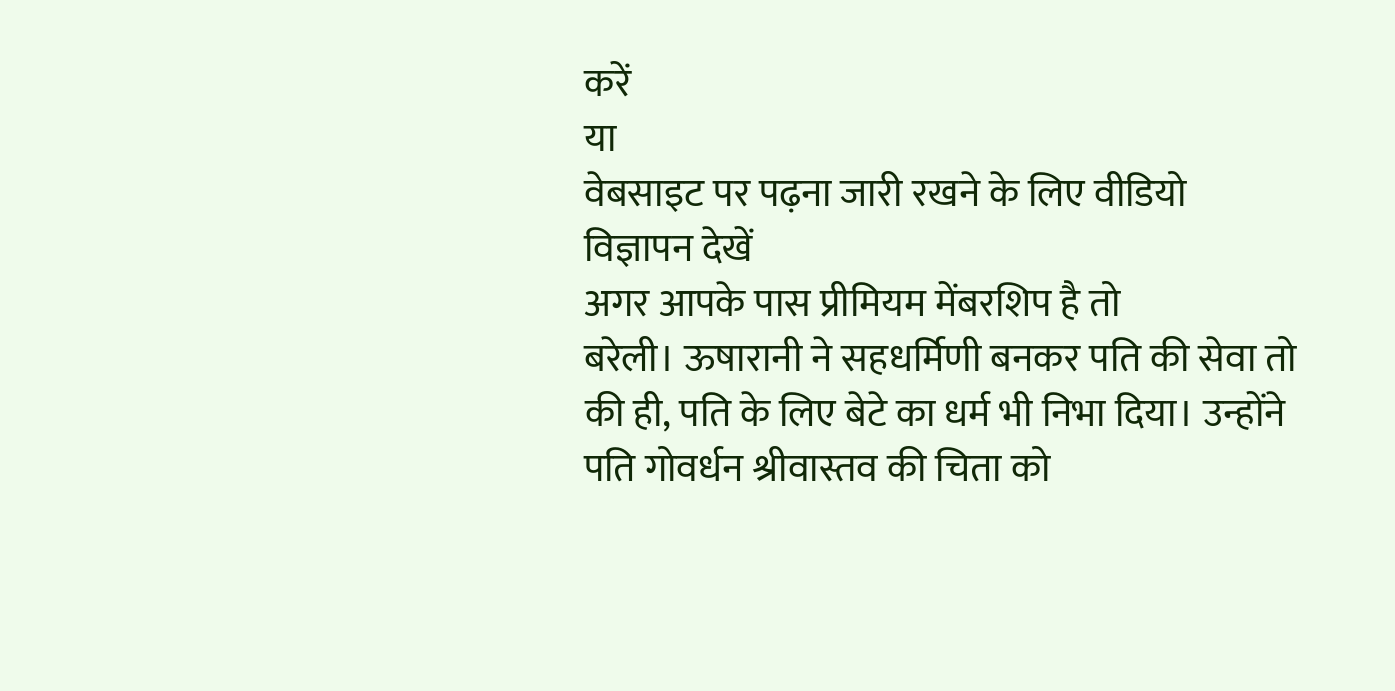करें
या
वेबसाइट पर पढ़ना जारी रखने के लिए वीडियो विज्ञापन देखें
अगर आपके पास प्रीमियम मेंबरशिप है तो
बरेली। ऊषारानी ने सहधर्मिणी बनकर पति की सेवा तो की ही, पति के लिए बेटे का धर्म भी निभा दिया। उन्होंने पति गोवर्धन श्रीवास्तव की चिता को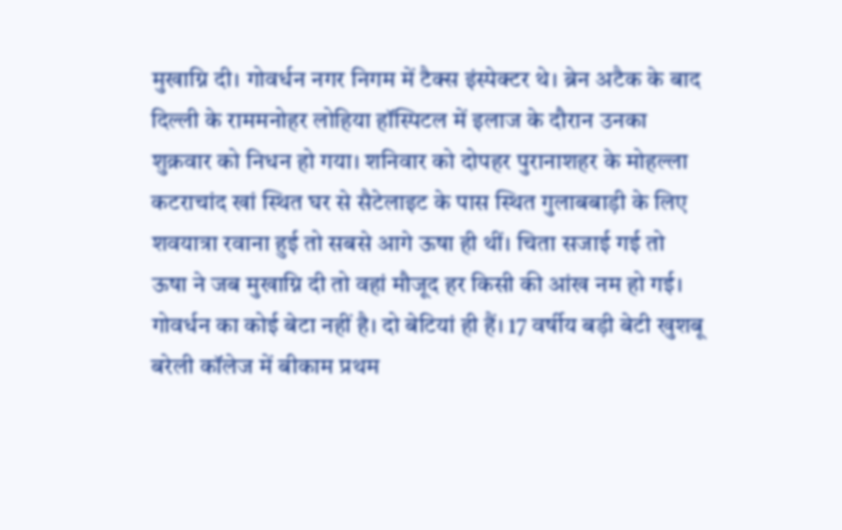मुखाग्नि दी। गोवर्धन नगर निगम में टैक्स इंस्पेक्टर थे। ब्रेन अटैक के बाद दिल्ली के राममनोहर लोहिया हॉस्पिटल में इलाज के दौरान उनका शुक्रवार को निधन हो गया। शनिवार को दोपहर पुरानाशहर के मोहल्ला कटराचांद खां स्थित घर से सैटेलाइट के पास स्थित गुलाबबाड़ी के लिए शवयात्रा रवाना हुई तो सबसे आगे ऊषा ही थीं। चिता सजाई गई तो ऊषा ने जब मुखाग्नि दी तो वहां मौजूद हर किसी की आंख नम हो गई।
गोवर्धन का कोई बेटा नहीं है। दो बेटियां ही हैं। 17 वर्षीय बड़ी बेटी खुशबू बरेली कॉलेज में बीकाम प्रथम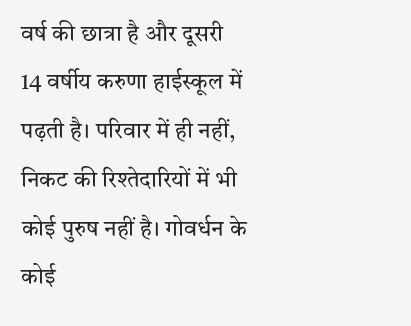वर्ष की छात्रा है और दूसरी 14 वर्षीय करुणा हाईस्कूल में पढ़ती है। परिवार में ही नहीं, निकट की रिश्तेदारियों में भी कोई पुरुष नहीं है। गोवर्धन के कोई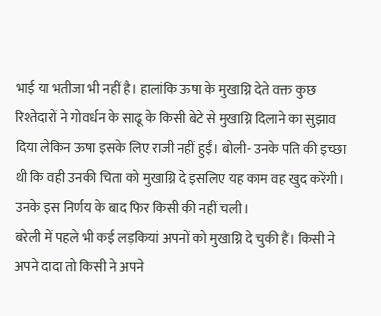भाई या भतीजा भी नहीं है। हालांकि ऊषा के मुखाग्नि देते वक्त कुछ रिश्तेदारों ने गोवर्धन के साढू के किसी बेटे से मुखाग्नि दिलाने का सुझाव दिया लेकिन ऊषा इसके लिए राजी नहीं हुईं। बोली- उनके पति की इच्छा थी कि वही उनकी चिता को मुखाग्नि दे इसलिए यह काम वह खुद करेंगी। उनके इस निर्णय के बाद फिर किसी की नहीं चली।
बरेली में पहले भी कई लड़कियां अपनों को मुखाग्नि दे चुकी हैं। किसी ने अपने दादा तो किसी ने अपने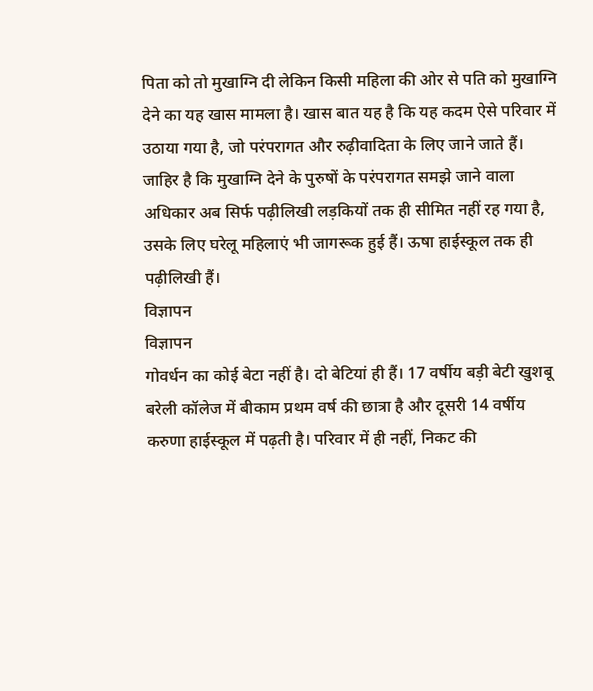पिता को तो मुखाग्नि दी लेकिन किसी महिला की ओर से पति को मुखाग्नि देने का यह खास मामला है। खास बात यह है कि यह कदम ऐसे परिवार में उठाया गया है, जो परंपरागत और रुढ़ीवादिता के लिए जाने जाते हैं। जाहिर है कि मुखाग्नि देने के पुरुषों के परंपरागत समझे जाने वाला अधिकार अब सिर्फ पढ़ीलिखी लड़कियों तक ही सीमित नहीं रह गया है, उसके लिए घरेलू महिलाएं भी जागरूक हुई हैं। ऊषा हाईस्कूल तक ही पढ़ीलिखी हैं।
विज्ञापन
विज्ञापन
गोवर्धन का कोई बेटा नहीं है। दो बेटियां ही हैं। 17 वर्षीय बड़ी बेटी खुशबू बरेली कॉलेज में बीकाम प्रथम वर्ष की छात्रा है और दूसरी 14 वर्षीय करुणा हाईस्कूल में पढ़ती है। परिवार में ही नहीं, निकट की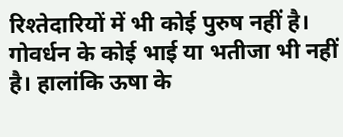रिश्तेदारियों में भी कोई पुरुष नहीं है। गोवर्धन के कोई भाई या भतीजा भी नहीं है। हालांकि ऊषा के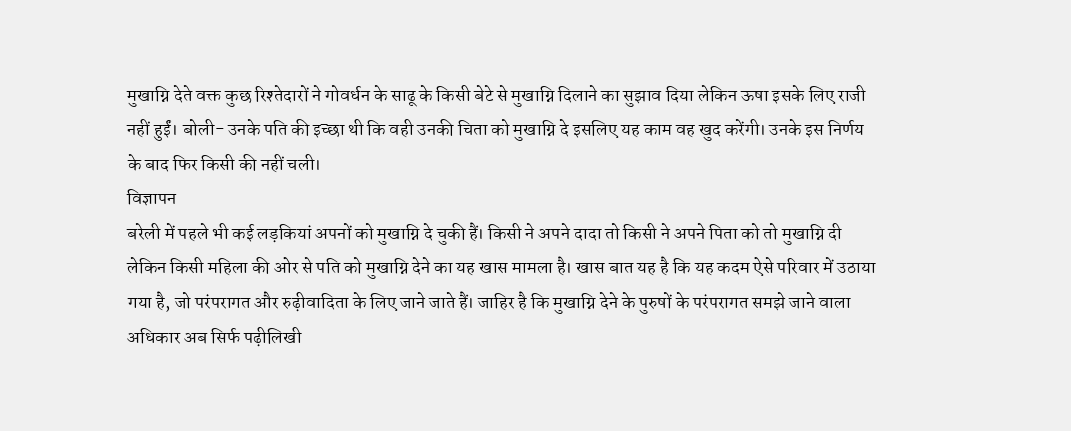मुखाग्नि देते वक्त कुछ रिश्तेदारों ने गोवर्धन के साढू के किसी बेटे से मुखाग्नि दिलाने का सुझाव दिया लेकिन ऊषा इसके लिए राजी नहीं हुईं। बोली- उनके पति की इच्छा थी कि वही उनकी चिता को मुखाग्नि दे इसलिए यह काम वह खुद करेंगी। उनके इस निर्णय के बाद फिर किसी की नहीं चली।
विज्ञापन
बरेली में पहले भी कई लड़कियां अपनों को मुखाग्नि दे चुकी हैं। किसी ने अपने दादा तो किसी ने अपने पिता को तो मुखाग्नि दी लेकिन किसी महिला की ओर से पति को मुखाग्नि देने का यह खास मामला है। खास बात यह है कि यह कदम ऐसे परिवार में उठाया गया है, जो परंपरागत और रुढ़ीवादिता के लिए जाने जाते हैं। जाहिर है कि मुखाग्नि देने के पुरुषों के परंपरागत समझे जाने वाला अधिकार अब सिर्फ पढ़ीलिखी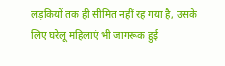लड़कियों तक ही सीमित नहीं रह गया है, उसके लिए घरेलू महिलाएं भी जागरूक हुई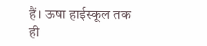हैं। ऊषा हाईस्कूल तक ही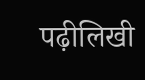पढ़ीलिखी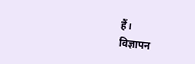हैं।
विज्ञापन